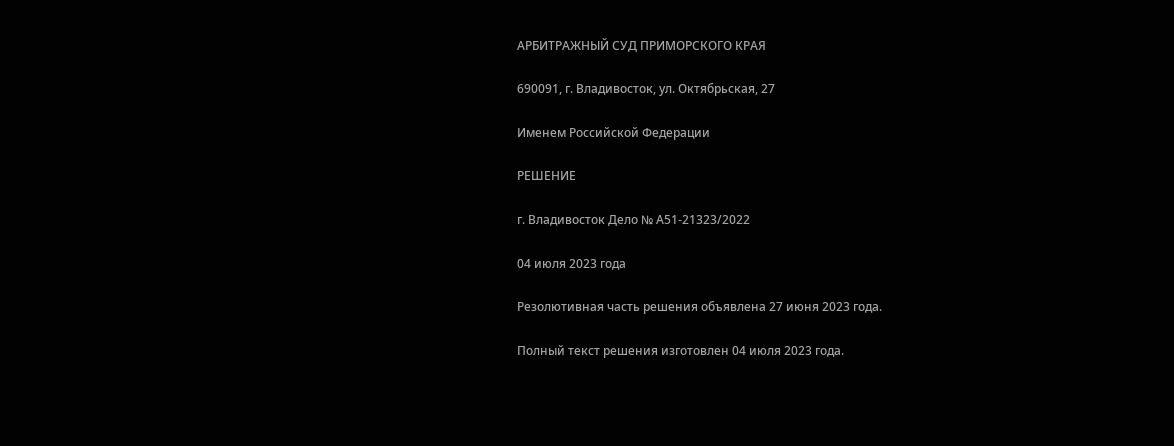АРБИТРАЖНЫЙ СУД ПРИМОРСКОГО КРАЯ

690091, г. Владивосток, ул. Октябрьская, 27

Именем Российской Федерации

РЕШЕНИЕ

г. Владивосток Дело № А51-21323/2022

04 июля 2023 года

Резолютивная часть решения объявлена 27 июня 2023 года.

Полный текст решения изготовлен 04 июля 2023 года.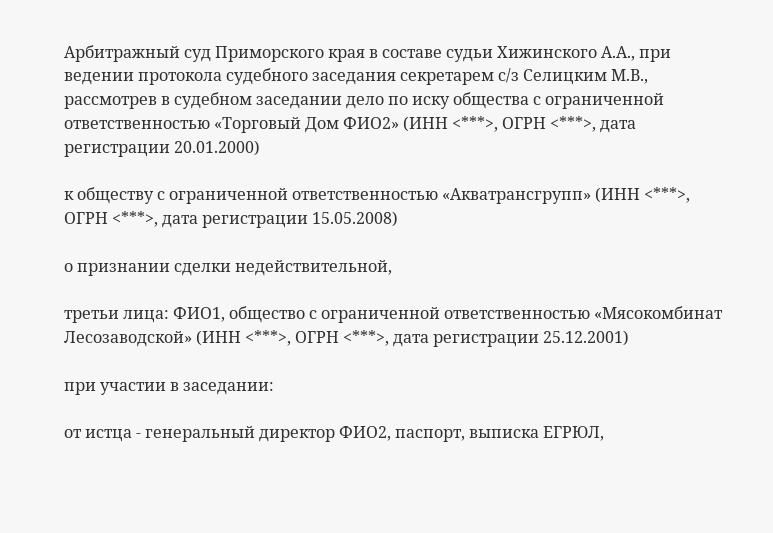Арбитражный суд Приморского края в составе судьи Хижинского А.А., при ведении протокола судебного заседания секретарем с/з Селицким М.В., рассмотрев в судебном заседании дело по иску общества с ограниченной ответственностью «Торговый Дом ФИО2» (ИНН <***>, ОГРН <***>, дата регистрации 20.01.2000)

к обществу с ограниченной ответственностью «Акватрансгрупп» (ИНН <***>, ОГРН <***>, дата регистрации 15.05.2008)

о признании сделки недействительной,

третьи лица: ФИО1, общество с ограниченной ответственностью «Мясокомбинат Лесозаводской» (ИНН <***>, ОГРН <***>, дата регистрации 25.12.2001)

при участии в заседании:

от истца - генеральный директор ФИО2, паспорт, выписка ЕГРЮЛ,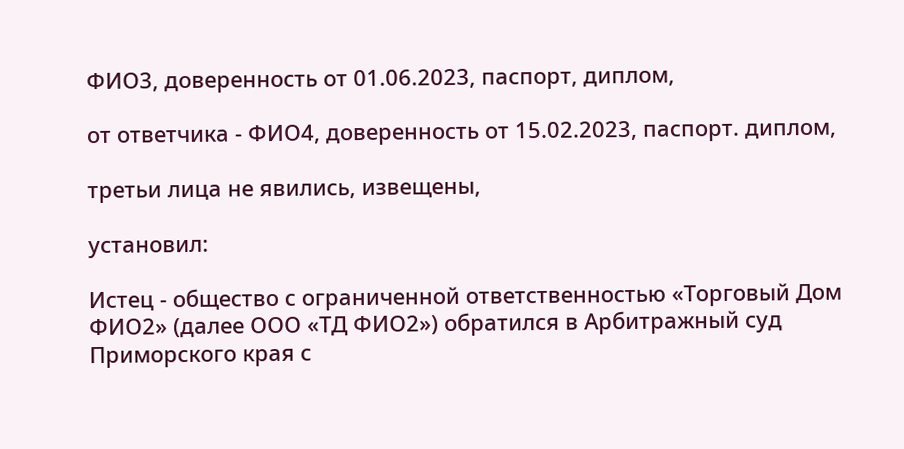ФИО3, доверенность от 01.06.2023, паспорт, диплом,

от ответчика - ФИО4, доверенность от 15.02.2023, паспорт. диплом,

третьи лица не явились, извещены,

установил:

Истец - общество с ограниченной ответственностью «Торговый Дом ФИО2» (далее ООО «ТД ФИО2») обратился в Арбитражный суд Приморского края с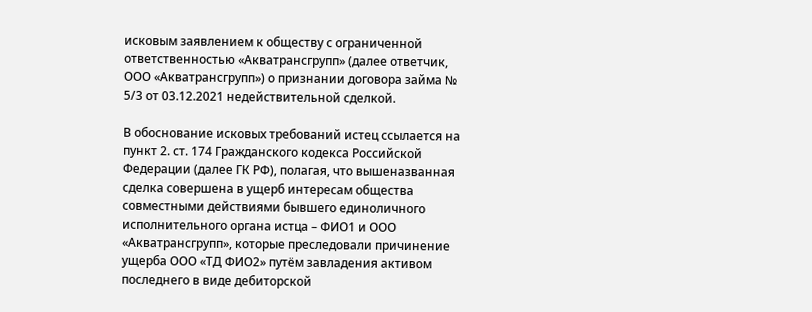исковым заявлением к обществу с ограниченной ответственностью «Акватрансгрупп» (далее ответчик, ООО «Акватрансгрупп») о признании договора займа № 5/3 от 03.12.2021 недействительной сделкой.

В обоснование исковых требований истец ссылается на пункт 2. ст. 174 Гражданского кодекса Российской Федерации (далее ГК РФ), полагая, что вышеназванная сделка совершена в ущерб интересам общества совместными действиями бывшего единоличного исполнительного органа истца – ФИО1 и ООО «Акватрансгрупп», которые преследовали причинение ущерба ООО «ТД ФИО2» путём завладения активом последнего в виде дебиторской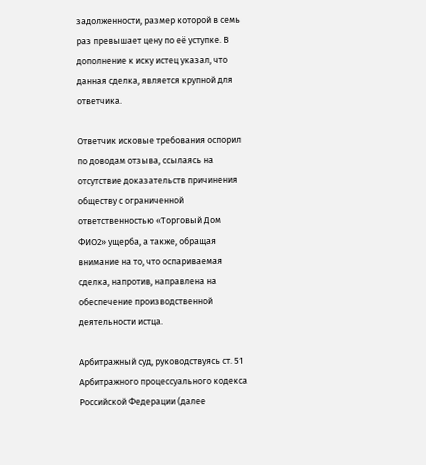задолженности, размер которой в семь раз превышает цену по её уступке. В дополнение к иску истец указал, что данная сделка, является крупной для ответчика.

Ответчик исковые требования оспорил по доводам отзыва, ссылаясь на отсутствие доказательств причинения обществу с ограниченной ответственностью «Торговый Дом ФИО2» ущерба, а также, обращая внимание на то, что оспариваемая сделка, напротив, направлена на обеспечение производственной деятельности истца.

Арбитражный суд, руководствуясь ст. 51 Арбитражного процессуального кодекса Российской Федерации (далее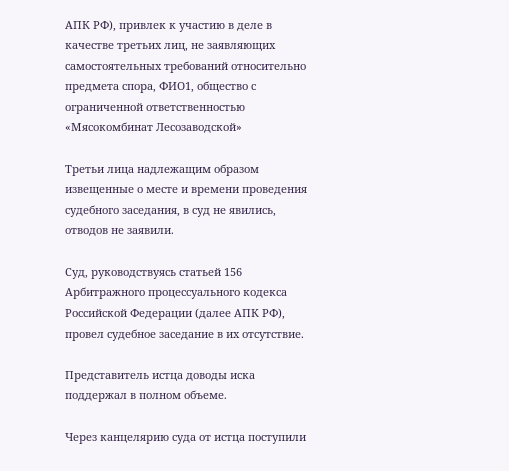АПК РФ), привлек к участию в деле в качестве третьих лиц, не заявляющих самостоятельных требований относительно предмета спора, ФИО1, общество с ограниченной ответственностью «Мясокомбинат Лесозаводской»

Третьи лица надлежащим образом извещенные о месте и времени проведения судебного заседания, в суд не явились, отводов не заявили.

Суд, руководствуясь статьей 156 Арбитражного процессуального кодекса Российской Федерации (далее АПК РФ), провел судебное заседание в их отсутствие.

Представитель истца доводы иска поддержал в полном объеме.

Через канцелярию суда от истца поступили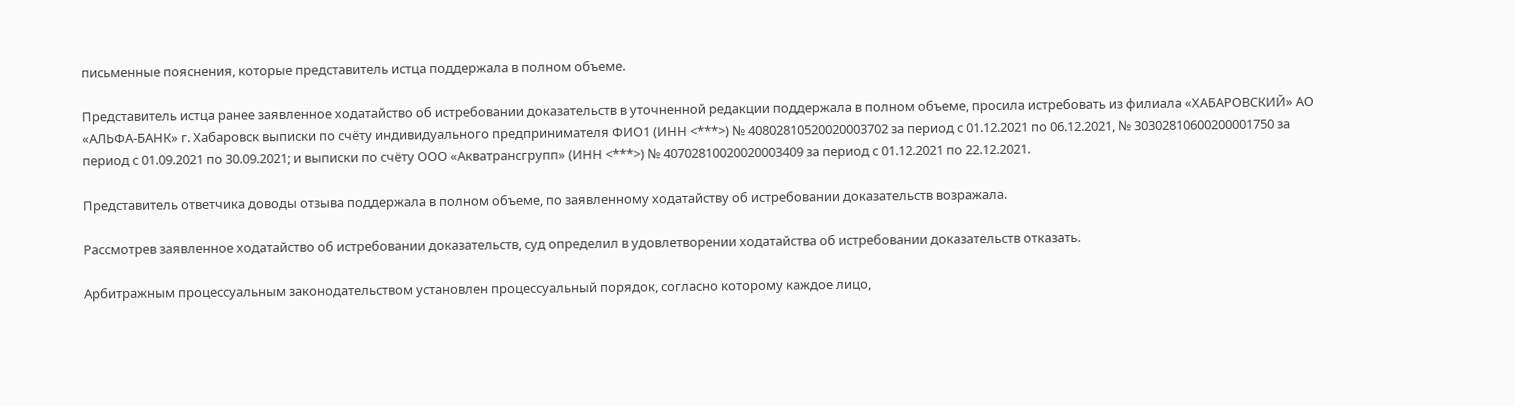письменные пояснения, которые представитель истца поддержала в полном объеме.

Представитель истца ранее заявленное ходатайство об истребовании доказательств в уточненной редакции поддержала в полном объеме, просила истребовать из филиала «ХАБАРОВСКИЙ» АО «АЛЬФА-БАНК» г. Хабаровск выписки по счёту индивидуального предпринимателя ФИО1 (ИНН <***>) № 40802810520020003702 за период с 01.12.2021 по 06.12.2021, № 30302810600200001750 за период с 01.09.2021 по 30.09.2021; и выписки по счёту ООО «Акватрансгрупп» (ИНН <***>) № 40702810020020003409 за период с 01.12.2021 по 22.12.2021.

Представитель ответчика доводы отзыва поддержала в полном объеме, по заявленному ходатайству об истребовании доказательств возражала.

Рассмотрев заявленное ходатайство об истребовании доказательств, суд определил в удовлетворении ходатайства об истребовании доказательств отказать.

Арбитражным процессуальным законодательством установлен процессуальный порядок, согласно которому каждое лицо,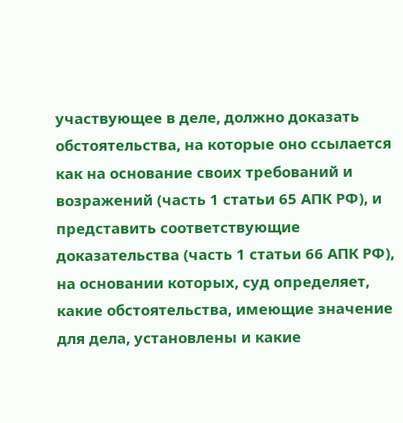участвующее в деле, должно доказать обстоятельства, на которые оно ссылается как на основание своих требований и возражений (часть 1 статьи 65 АПК РФ), и представить соответствующие доказательства (часть 1 статьи 66 АПК РФ), на основании которых, суд определяет, какие обстоятельства, имеющие значение для дела, установлены и какие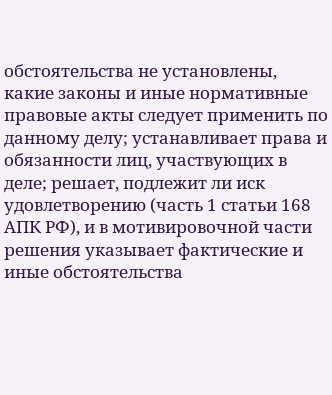обстоятельства не установлены, какие законы и иные нормативные правовые акты следует применить по данному делу; устанавливает права и обязанности лиц, участвующих в деле; решает, подлежит ли иск удовлетворению (часть 1 статьи 168 АПК РФ), и в мотивировочной части решения указывает фактические и иные обстоятельства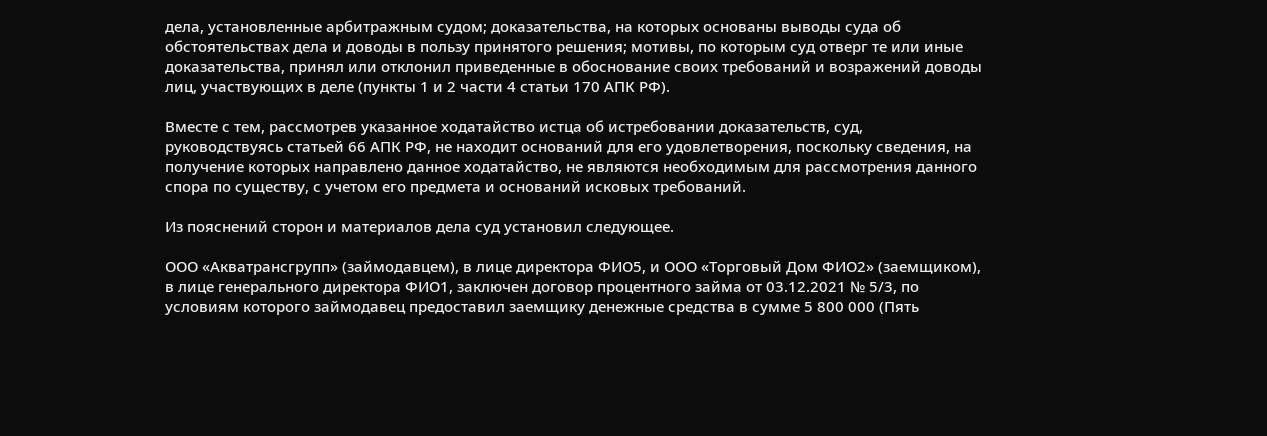дела, установленные арбитражным судом; доказательства, на которых основаны выводы суда об обстоятельствах дела и доводы в пользу принятого решения; мотивы, по которым суд отверг те или иные доказательства, принял или отклонил приведенные в обоснование своих требований и возражений доводы лиц, участвующих в деле (пункты 1 и 2 части 4 статьи 170 АПК РФ).

Вместе с тем, рассмотрев указанное ходатайство истца об истребовании доказательств, суд, руководствуясь статьей 66 АПК РФ, не находит оснований для его удовлетворения, поскольку сведения, на получение которых направлено данное ходатайство, не являются необходимым для рассмотрения данного спора по существу, с учетом его предмета и оснований исковых требований.

Из пояснений сторон и материалов дела суд установил следующее.

ООО «Акватрансгрупп» (займодавцем), в лице директора ФИО5, и ООО «Торговый Дом ФИО2» (заемщиком), в лице генерального директора ФИО1, заключен договор процентного займа от 03.12.2021 № 5/3, по условиям которого займодавец предоставил заемщику денежные средства в сумме 5 800 000 (Пять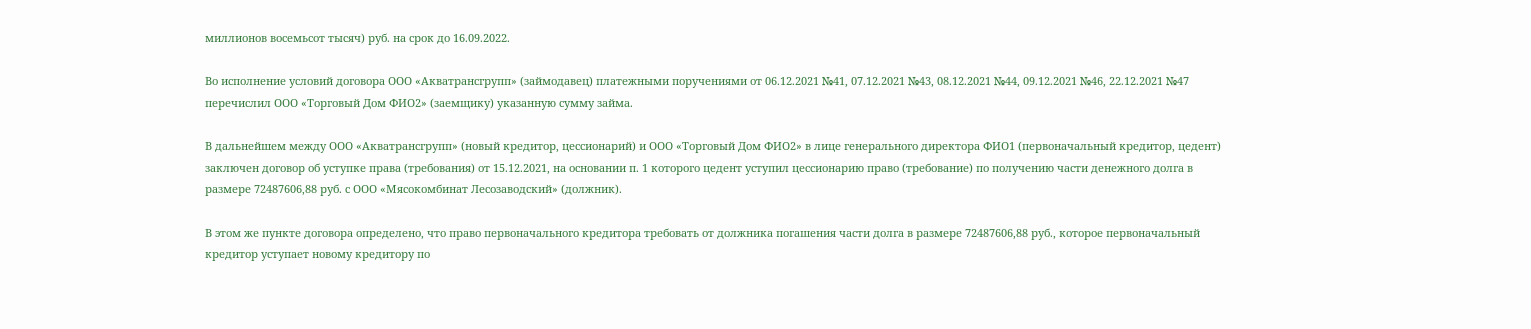миллионов восемьсот тысяч) руб. на срок до 16.09.2022.

Во исполнение условий договора ООО «Акватрансгрупп» (займодавец) платежными поручениями от 06.12.2021 №41, 07.12.2021 №43, 08.12.2021 №44, 09.12.2021 №46, 22.12.2021 №47 перечислил ООО «Торговый Дом ФИО2» (заемщику) указанную сумму займа.

В дальнейшем между ООО «Акватрансгрупп» (новый кредитор, цессионарий) и ООО «Торговый Дом ФИО2» в лице генерального директора ФИО1 (первоначальный кредитор, цедент) заключен договор об уступке права (требования) от 15.12.2021, на основании п. 1 которого цедент уступил цессионарию право (требование) по получению части денежного долга в размере 72487606,88 руб. с ООО «Мясокомбинат Лесозаводский» (должник).

В этом же пункте договора определено, что право первоначального кредитора требовать от должника погашения части долга в размере 72487606,88 руб., которое первоначальный кредитор уступает новому кредитору по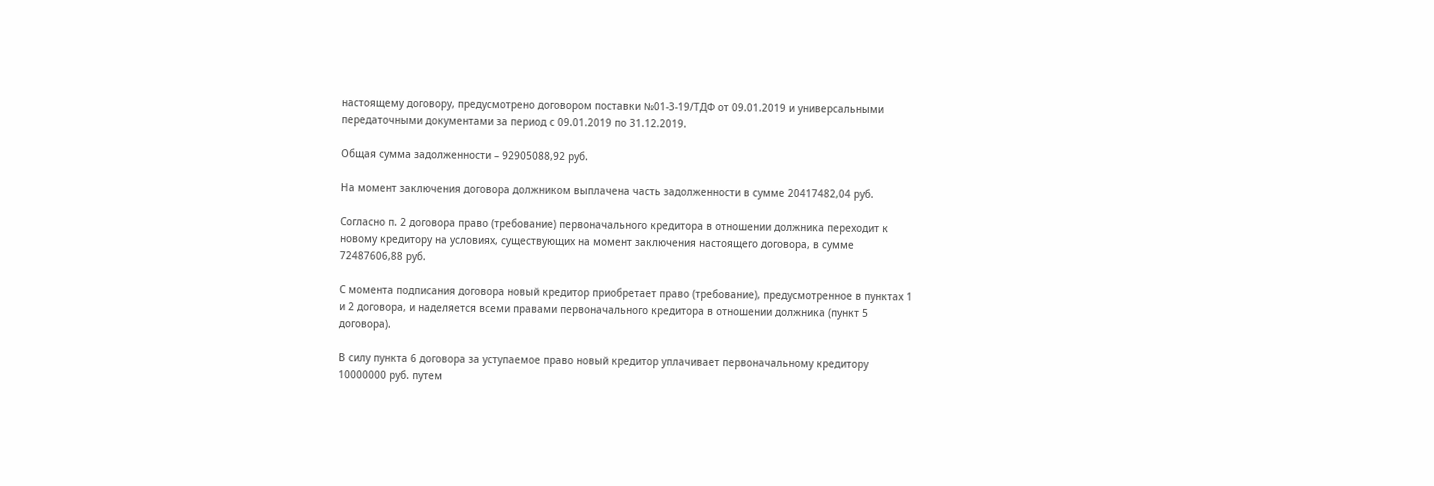настоящему договору, предусмотрено договором поставки №01-3-19/ТДФ от 09.01.2019 и универсальными передаточными документами за период с 09.01.2019 по 31.12.2019.

Общая сумма задолженности – 92905088,92 руб.

На момент заключения договора должником выплачена часть задолженности в сумме 20417482,04 руб.

Согласно п. 2 договора право (требование) первоначального кредитора в отношении должника переходит к новому кредитору на условиях, существующих на момент заключения настоящего договора, в сумме 72487606,88 руб.

С момента подписания договора новый кредитор приобретает право (требование), предусмотренное в пунктах 1 и 2 договора, и наделяется всеми правами первоначального кредитора в отношении должника (пункт 5 договора).

В силу пункта 6 договора за уступаемое право новый кредитор уплачивает первоначальному кредитору 10000000 руб. путем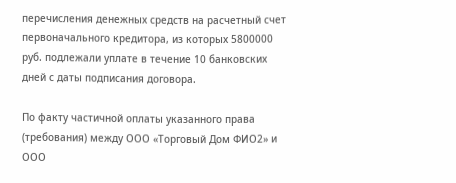перечисления денежных средств на расчетный счет первоначального кредитора, из которых 5800000 руб. подлежали уплате в течение 10 банковских дней с даты подписания договора.

По факту частичной оплаты указанного права (требования) между ООО «Торговый Дом ФИО2» и ООО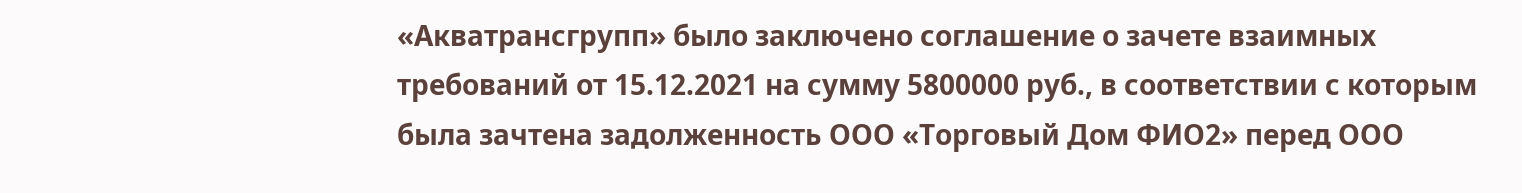«Акватрансгрупп» было заключено соглашение о зачете взаимных требований от 15.12.2021 на сумму 5800000 руб., в соответствии с которым была зачтена задолженность ООО «Торговый Дом ФИО2» перед ООО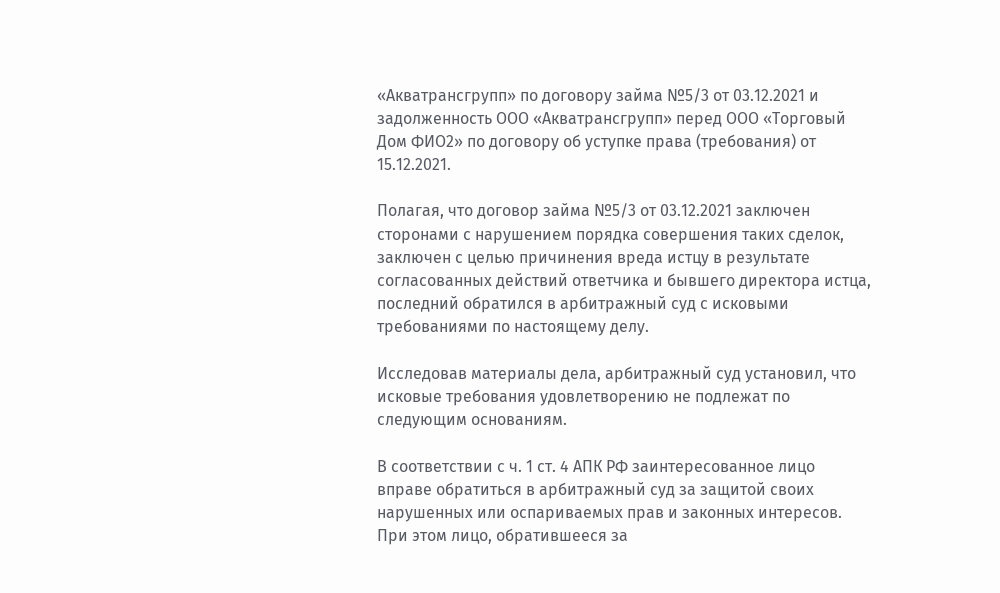«Акватрансгрупп» по договору займа №5/3 от 03.12.2021 и задолженность ООО «Акватрансгрупп» перед ООО «Торговый Дом ФИО2» по договору об уступке права (требования) от 15.12.2021.

Полагая, что договор займа №5/3 от 03.12.2021 заключен сторонами с нарушением порядка совершения таких сделок, заключен с целью причинения вреда истцу в результате согласованных действий ответчика и бывшего директора истца, последний обратился в арбитражный суд с исковыми требованиями по настоящему делу.

Исследовав материалы дела, арбитражный суд установил, что исковые требования удовлетворению не подлежат по следующим основаниям.

В соответствии с ч. 1 ст. 4 АПК РФ заинтересованное лицо вправе обратиться в арбитражный суд за защитой своих нарушенных или оспариваемых прав и законных интересов. При этом лицо, обратившееся за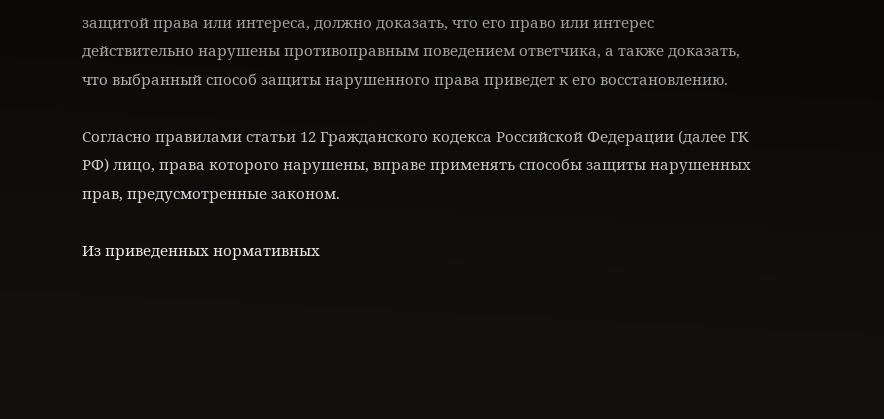защитой права или интереса, должно доказать, что его право или интерес действительно нарушены противоправным поведением ответчика, а также доказать, что выбранный способ защиты нарушенного права приведет к его восстановлению.

Согласно правилами статьи 12 Гражданского кодекса Российской Федерации (далее ГК РФ) лицо, права которого нарушены, вправе применять способы защиты нарушенных прав, предусмотренные законом.

Из приведенных нормативных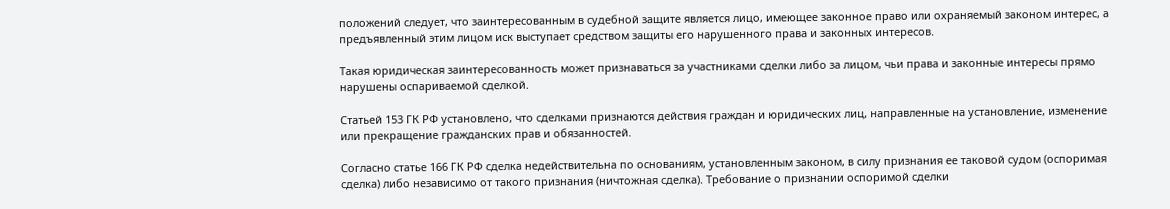положений следует, что заинтересованным в судебной защите является лицо, имеющее законное право или охраняемый законом интерес, а предъявленный этим лицом иск выступает средством защиты его нарушенного права и законных интересов.

Такая юридическая заинтересованность может признаваться за участниками сделки либо за лицом, чьи права и законные интересы прямо нарушены оспариваемой сделкой.

Статьей 153 ГК РФ установлено, что сделками признаются действия граждан и юридических лиц, направленные на установление, изменение или прекращение гражданских прав и обязанностей.

Согласно статье 166 ГК РФ сделка недействительна по основаниям, установленным законом, в силу признания ее таковой судом (оспоримая сделка) либо независимо от такого признания (ничтожная сделка). Требование о признании оспоримой сделки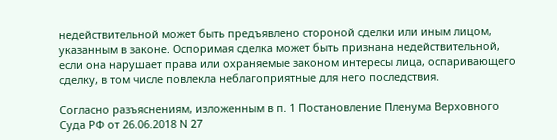недействительной может быть предъявлено стороной сделки или иным лицом, указанным в законе. Оспоримая сделка может быть признана недействительной, если она нарушает права или охраняемые законом интересы лица, оспаривающего сделку, в том числе повлекла неблагоприятные для него последствия.

Согласно разъяснениям, изложенным в п. 1 Постановление Пленума Верховного Суда РФ от 26.06.2018 N 27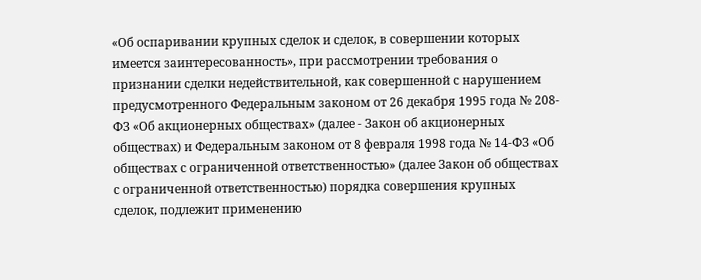«Об оспаривании крупных сделок и сделок, в совершении которых имеется заинтересованность», при рассмотрении требования о признании сделки недействительной, как совершенной с нарушением предусмотренного Федеральным законом от 26 декабря 1995 года № 208-ФЗ «Об акционерных обществах» (далее - Закон об акционерных обществах) и Федеральным законом от 8 февраля 1998 года № 14-ФЗ «Об обществах с ограниченной ответственностью» (далее Закон об обществах с ограниченной ответственностью) порядка совершения крупных сделок, подлежит применению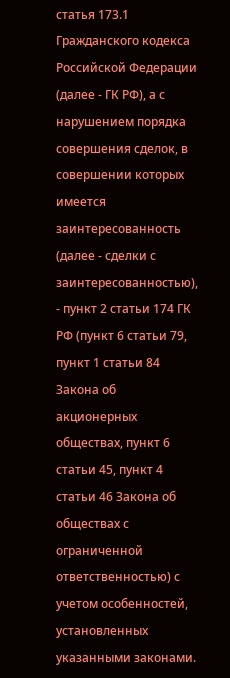статья 173.1 Гражданского кодекса Российской Федерации (далее - ГК РФ), а с нарушением порядка совершения сделок, в совершении которых имеется заинтересованность (далее - сделки с заинтересованностью), - пункт 2 статьи 174 ГК РФ (пункт 6 статьи 79, пункт 1 статьи 84 Закона об акционерных обществах, пункт 6 статьи 45, пункт 4 статьи 46 Закона об обществах с ограниченной ответственностью) с учетом особенностей, установленных указанными законами.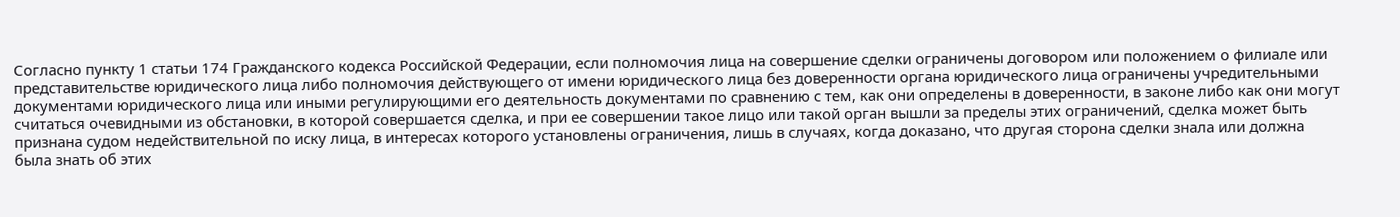Согласно пункту 1 статьи 174 Гражданского кодекса Российской Федерации, если полномочия лица на совершение сделки ограничены договором или положением о филиале или представительстве юридического лица либо полномочия действующего от имени юридического лица без доверенности органа юридического лица ограничены учредительными документами юридического лица или иными регулирующими его деятельность документами по сравнению с тем, как они определены в доверенности, в законе либо как они могут считаться очевидными из обстановки, в которой совершается сделка, и при ее совершении такое лицо или такой орган вышли за пределы этих ограничений, сделка может быть признана судом недействительной по иску лица, в интересах которого установлены ограничения, лишь в случаях, когда доказано, что другая сторона сделки знала или должна была знать об этих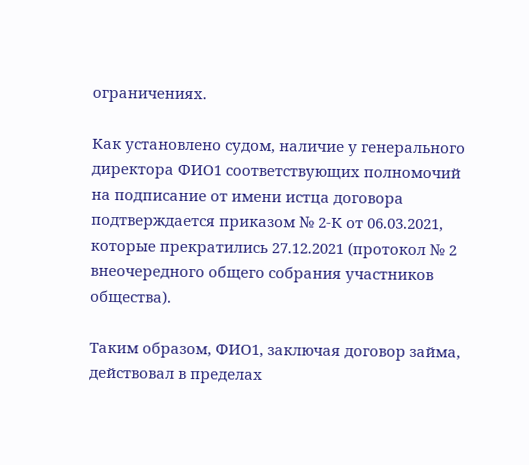ограничениях.

Как установлено судом, наличие у генерального директора ФИО1 соответствующих полномочий на подписание от имени истца договора подтверждается приказом № 2-К от 06.03.2021, которые прекратились 27.12.2021 (протокол № 2 внеочередного общего собрания участников общества).

Таким образом, ФИО1, заключая договор займа, действовал в пределах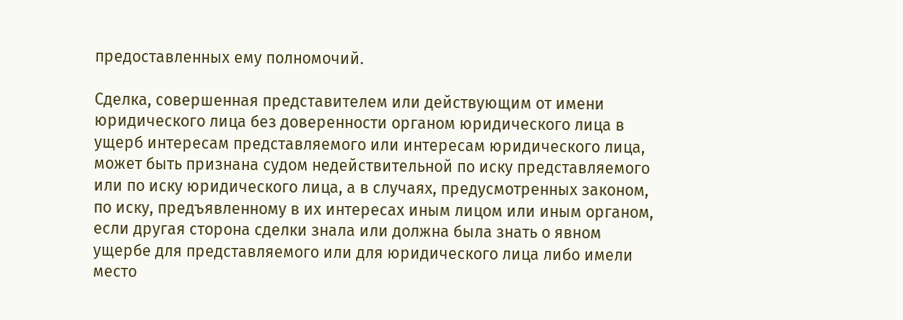предоставленных ему полномочий.

Сделка, совершенная представителем или действующим от имени юридического лица без доверенности органом юридического лица в ущерб интересам представляемого или интересам юридического лица, может быть признана судом недействительной по иску представляемого или по иску юридического лица, а в случаях, предусмотренных законом, по иску, предъявленному в их интересах иным лицом или иным органом, если другая сторона сделки знала или должна была знать о явном ущербе для представляемого или для юридического лица либо имели место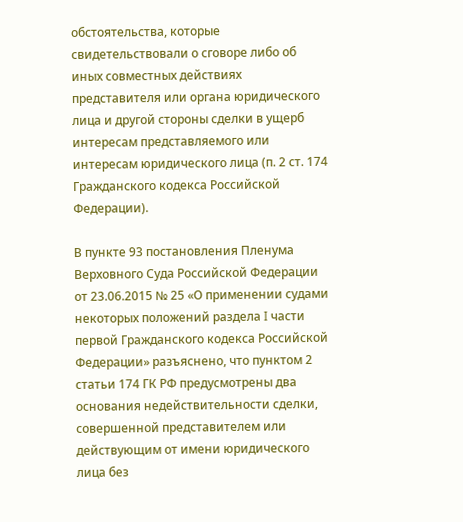обстоятельства, которые свидетельствовали о сговоре либо об иных совместных действиях представителя или органа юридического лица и другой стороны сделки в ущерб интересам представляемого или интересам юридического лица (п. 2 ст. 174 Гражданского кодекса Российской Федерации).

В пункте 93 постановления Пленума Верховного Суда Российской Федерации от 23.06.2015 № 25 «О применении судами некоторых положений раздела I части первой Гражданского кодекса Российской Федерации» разъяснено, что пунктом 2 статьи 174 ГК РФ предусмотрены два основания недействительности сделки, совершенной представителем или действующим от имени юридического лица без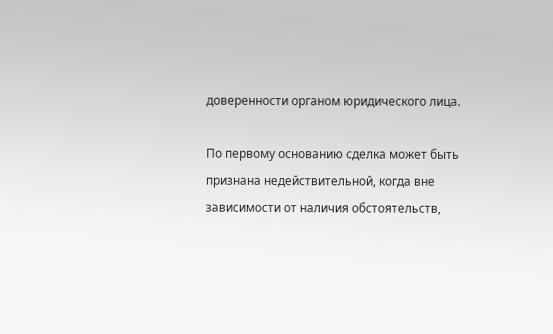доверенности органом юридического лица.

По первому основанию сделка может быть признана недействительной, когда вне зависимости от наличия обстоятельств,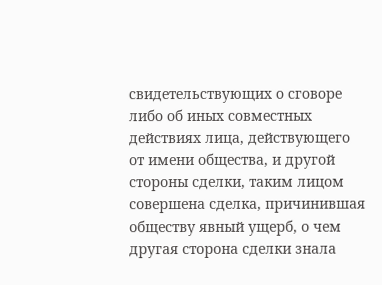свидетельствующих о сговоре либо об иных совместных действиях лица, действующего от имени общества, и другой стороны сделки, таким лицом совершена сделка, причинившая обществу явный ущерб, о чем другая сторона сделки знала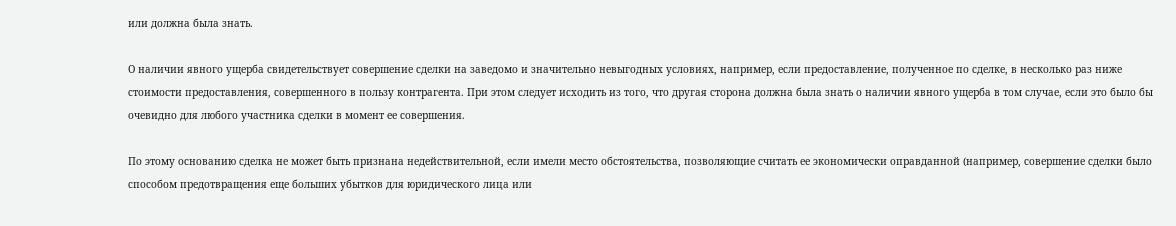или должна была знать.

О наличии явного ущерба свидетельствует совершение сделки на заведомо и значительно невыгодных условиях, например, если предоставление, полученное по сделке, в несколько раз ниже стоимости предоставления, совершенного в пользу контрагента. При этом следует исходить из того, что другая сторона должна была знать о наличии явного ущерба в том случае, если это было бы очевидно для любого участника сделки в момент ее совершения.

По этому основанию сделка не может быть признана недействительной, если имели место обстоятельства, позволяющие считать ее экономически оправданной (например, совершение сделки было способом предотвращения еще больших убытков для юридического лица или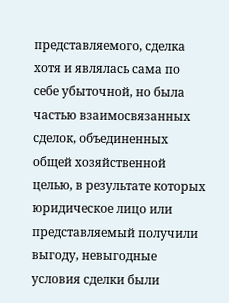представляемого, сделка хотя и являлась сама по себе убыточной, но была частью взаимосвязанных сделок, объединенных общей хозяйственной целью, в результате которых юридическое лицо или представляемый получили выгоду, невыгодные условия сделки были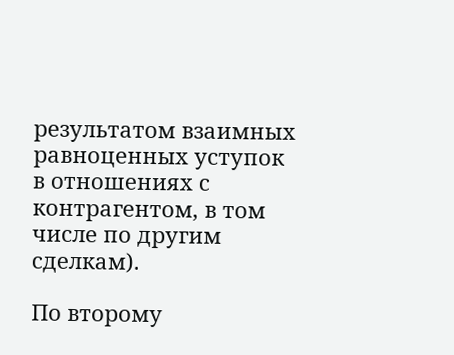результатом взаимных равноценных уступок в отношениях с контрагентом, в том числе по другим сделкам).

По второму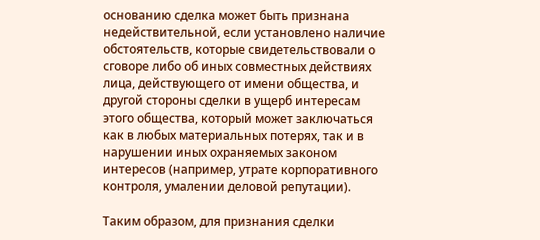основанию сделка может быть признана недействительной, если установлено наличие обстоятельств, которые свидетельствовали о сговоре либо об иных совместных действиях лица, действующего от имени общества, и другой стороны сделки в ущерб интересам этого общества, который может заключаться как в любых материальных потерях, так и в нарушении иных охраняемых законом интересов (например, утрате корпоративного контроля, умалении деловой репутации).

Таким образом, для признания сделки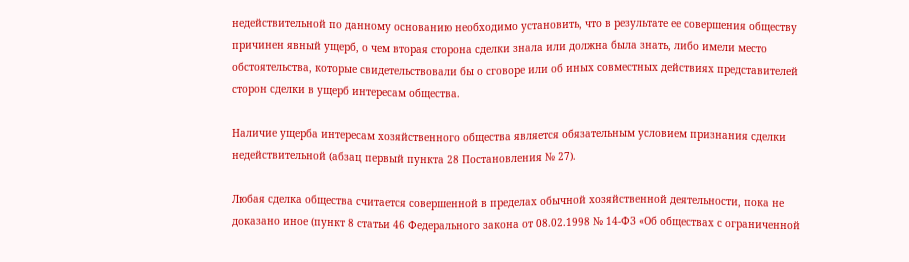недействительной по данному основанию необходимо установить, что в результате ее совершения обществу причинен явный ущерб, о чем вторая сторона сделки знала или должна была знать, либо имели место обстоятельства, которые свидетельствовали бы о сговоре или об иных совместных действиях представителей сторон сделки в ущерб интересам общества.

Наличие ущерба интересам хозяйственного общества является обязательным условием признания сделки недействительной (абзац первый пункта 28 Постановления № 27).

Любая сделка общества считается совершенной в пределах обычной хозяйственной деятельности, пока не доказано иное (пункт 8 статьи 46 Федерального закона от 08.02.1998 № 14-ФЗ «Об обществах с ограниченной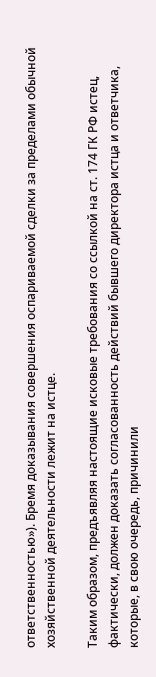ответственностью»). Бремя доказывания совершения оспариваемой сделки за пределами обычной хозяйственной деятельности лежит на истце.

Таким образом, предъявляя настоящие исковые требования со ссылкой на ст. 174 ГК РФ истец, фактически, должен доказать согласованность действий бывшего директора истца и ответчика, которые, в свою очередь, причинили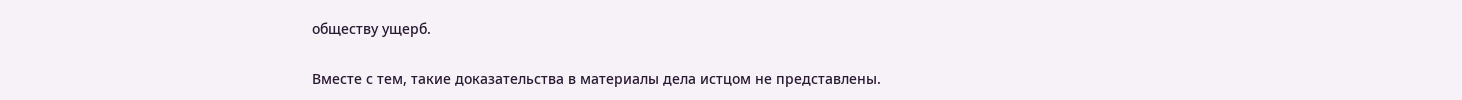обществу ущерб.

Вместе с тем, такие доказательства в материалы дела истцом не представлены.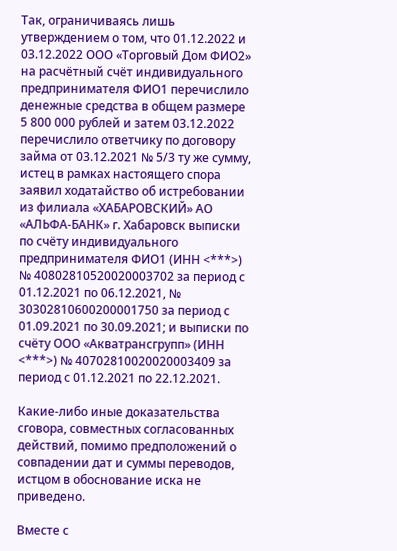Так, ограничиваясь лишь утверждением о том, что 01.12.2022 и 03.12.2022 ООО «Торговый Дом ФИО2» на расчётный счёт индивидуального предпринимателя ФИО1 перечислило денежные средства в общем размере 5 800 000 рублей и затем 03.12.2022 перечислило ответчику по договору займа от 03.12.2021 № 5/3 ту же сумму, истец в рамках настоящего спора заявил ходатайство об истребовании из филиала «ХАБАРОВСКИЙ» АО «АЛЬФА-БАНК» г. Хабаровск выписки по счёту индивидуального предпринимателя ФИО1 (ИНН <***>) № 40802810520020003702 за период с 01.12.2021 по 06.12.2021, № 30302810600200001750 за период с 01.09.2021 по 30.09.2021; и выписки по счёту ООО «Акватрансгрупп» (ИНН <***>) № 40702810020020003409 за период с 01.12.2021 по 22.12.2021.

Какие-либо иные доказательства сговора, совместных согласованных действий, помимо предположений о совпадении дат и суммы переводов, истцом в обоснование иска не приведено.

Вместе с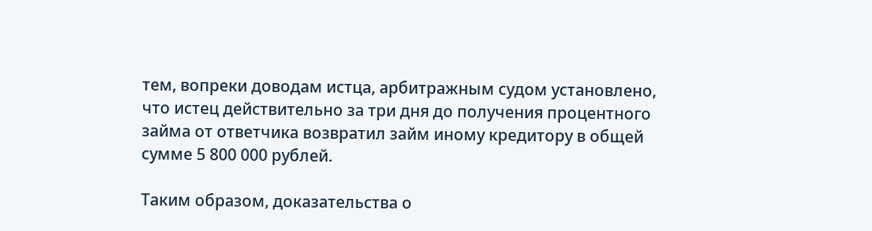тем, вопреки доводам истца, арбитражным судом установлено, что истец действительно за три дня до получения процентного займа от ответчика возвратил займ иному кредитору в общей сумме 5 800 000 рублей.

Таким образом, доказательства о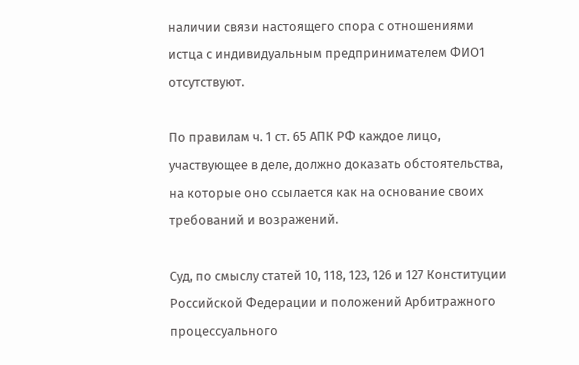наличии связи настоящего спора с отношениями истца с индивидуальным предпринимателем ФИО1 отсутствуют.

По правилам ч. 1 ст. 65 АПК РФ каждое лицо, участвующее в деле, должно доказать обстоятельства, на которые оно ссылается как на основание своих требований и возражений.

Суд, по смыслу статей 10, 118, 123, 126 и 127 Конституции Российской Федерации и положений Арбитражного процессуального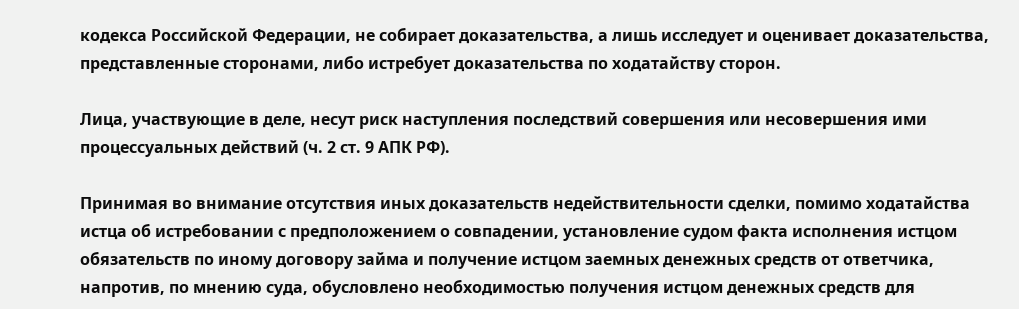кодекса Российской Федерации, не собирает доказательства, а лишь исследует и оценивает доказательства, представленные сторонами, либо истребует доказательства по ходатайству сторон.

Лица, участвующие в деле, несут риск наступления последствий совершения или несовершения ими процессуальных действий (ч. 2 ст. 9 АПК РФ).

Принимая во внимание отсутствия иных доказательств недействительности сделки, помимо ходатайства истца об истребовании с предположением о совпадении, установление судом факта исполнения истцом обязательств по иному договору займа и получение истцом заемных денежных средств от ответчика, напротив, по мнению суда, обусловлено необходимостью получения истцом денежных средств для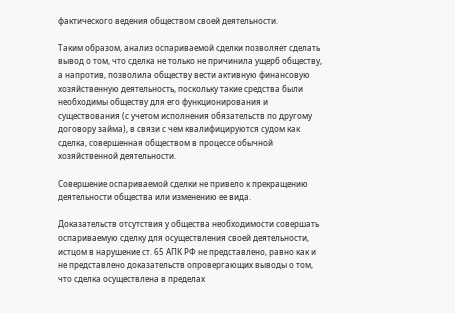фактического ведения обществом своей деятельности.

Таким образом, анализ оспариваемой сделки позволяет сделать вывод о том, что сделка не только не причинила ущерб обществу, а напротив, позволила обществу вести активную финансовую хозяйственную деятельность, поскольку такие средства были необходимы обществу для его функционирования и существования (с учетом исполнения обязательств по другому договору займа), в связи с чем квалифицируются судом как сделка, совершенная обществом в процессе обычной хозяйственной деятельности.

Совершение оспариваемой сделки не привело к прекращению деятельности общества или изменению ее вида.

Доказательств отсутствия у общества необходимости совершать оспариваемую сделку для осуществления своей деятельности, истцом в нарушение ст. 65 АПК РФ не представлено, равно как и не представлено доказательств опровергающих выводы о том, что сделка осуществлена в пределах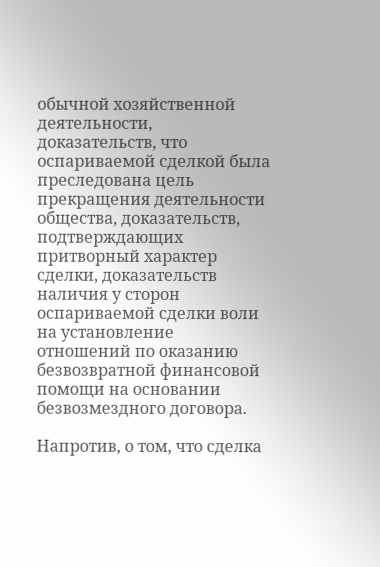обычной хозяйственной деятельности, доказательств, что оспариваемой сделкой была преследована цель прекращения деятельности общества, доказательств, подтверждающих притворный характер сделки, доказательств наличия у сторон оспариваемой сделки воли на установление отношений по оказанию безвозвратной финансовой помощи на основании безвозмездного договора.

Напротив, о том, что сделка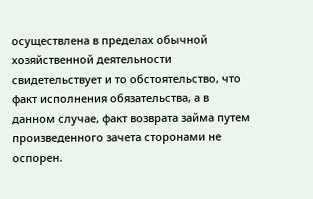осуществлена в пределах обычной хозяйственной деятельности свидетельствует и то обстоятельство, что факт исполнения обязательства, а в данном случае, факт возврата займа путем произведенного зачета сторонами не оспорен.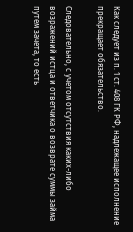Как следует из п. 1 ст. 408 ГК РФ, надлежащее исполнение прекращает обязательство.

Следовательно, с учетом отсутствия каких-либо возражений истца и ответчика о возврате суммы займа путем зачета, то есть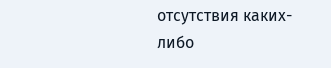отсутствия каких-либо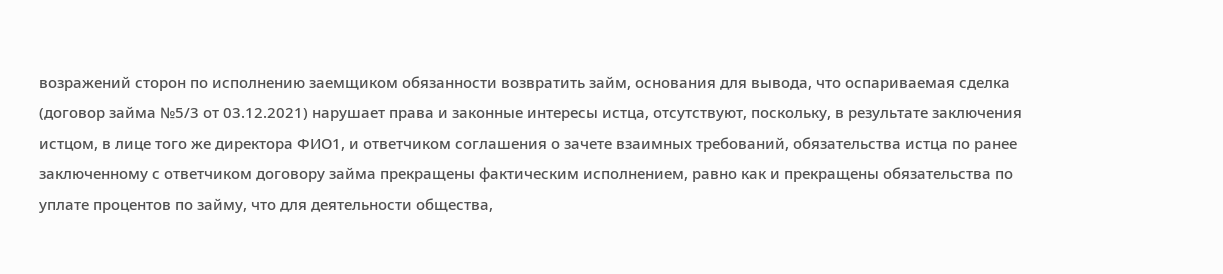возражений сторон по исполнению заемщиком обязанности возвратить займ, основания для вывода, что оспариваемая сделка (договор займа №5/3 от 03.12.2021) нарушает права и законные интересы истца, отсутствуют, поскольку, в результате заключения истцом, в лице того же директора ФИО1, и ответчиком соглашения о зачете взаимных требований, обязательства истца по ранее заключенному с ответчиком договору займа прекращены фактическим исполнением, равно как и прекращены обязательства по уплате процентов по займу, что для деятельности общества,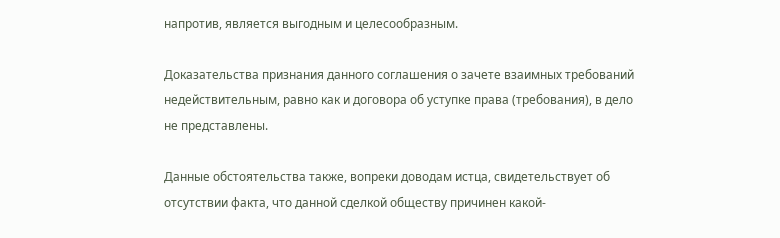напротив, является выгодным и целесообразным.

Доказательства признания данного соглашения о зачете взаимных требований недействительным, равно как и договора об уступке права (требования), в дело не представлены.

Данные обстоятельства также, вопреки доводам истца, свидетельствует об отсутствии факта, что данной сделкой обществу причинен какой-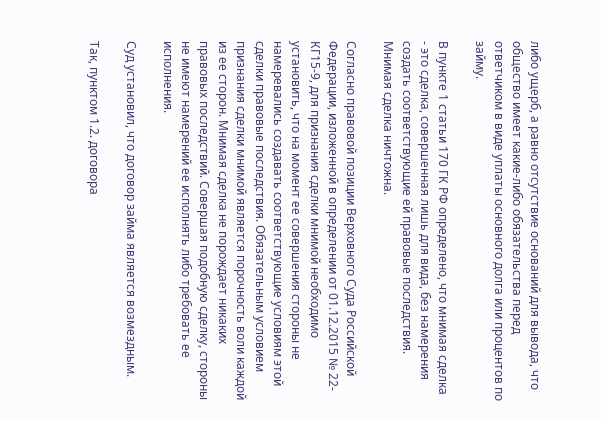либо ущерб, а равно отсутствие оснований для вывода, что общество имеет какие-либо обязательства перед ответчиком в виде уплаты основного долга или процентов по займу.

В пункте 1 статьи 170 ГК РФ определено, что мнимая сделка - это сделка, совершенная лишь для вида, без намерения создать соответствующие ей правовые последствия. Мнимая сделка ничтожна.

Согласно правовой позиции Верховного Суда Российской Федерации, изложенной в определении от 01.12.2015 № 22-КГ15-9, для признания сделки мнимой необходимо установить, что на момент ее совершения стороны не намеревались создавать соответствующие условиям этой сделки правовые последствия. Обязательным условием признания сделки мнимой является порочность воли каждой из ее сторон. Мнимая сделка не порождает никаких правовых последствий. Совершая подобную сделку, стороны не имеют намерений ее исполнять либо требовать ее исполнения.

Суд установил, что договор займа является возмездным.

Так, пунктом 1.2. договора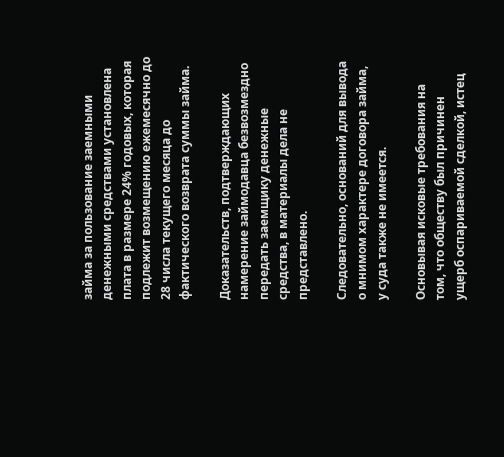займа за пользование заемными денежными средствами установлена плата в размере 24% годовых, которая подлежит возмещению ежемесячно до 28 числа текущего месяца до фактического возврата суммы займа.

Доказательств, подтверждающих намерение займодавца безвозмездно передать заемщику денежные средства, в материалы дела не представлено.

Следовательно, оснований для вывода о мнимом характере договора займа, у суда также не имеется.

Основывая исковые требования на том, что обществу был причинен ущерб оспариваемой сделкой, истец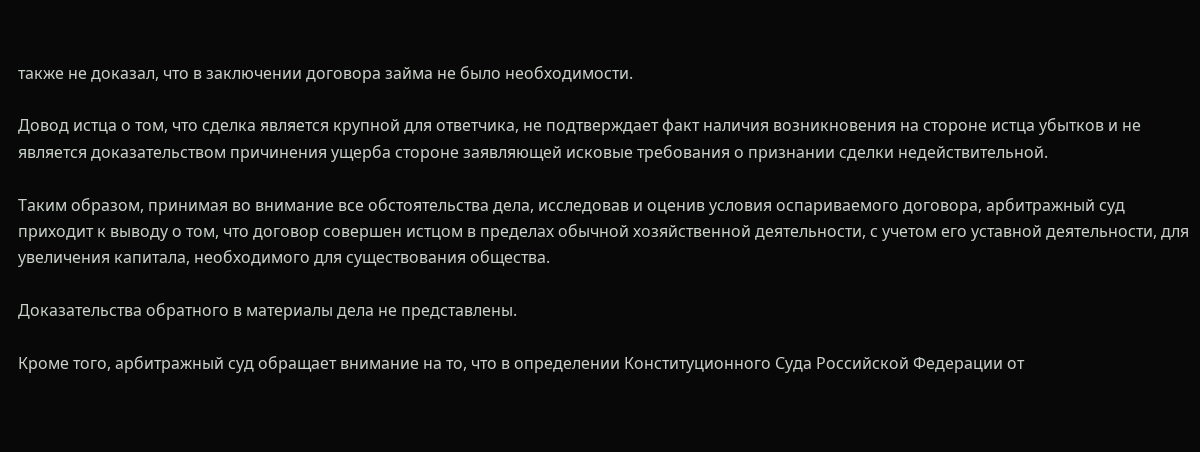также не доказал, что в заключении договора займа не было необходимости.

Довод истца о том, что сделка является крупной для ответчика, не подтверждает факт наличия возникновения на стороне истца убытков и не является доказательством причинения ущерба стороне заявляющей исковые требования о признании сделки недействительной.

Таким образом, принимая во внимание все обстоятельства дела, исследовав и оценив условия оспариваемого договора, арбитражный суд приходит к выводу о том, что договор совершен истцом в пределах обычной хозяйственной деятельности, с учетом его уставной деятельности, для увеличения капитала, необходимого для существования общества.

Доказательства обратного в материалы дела не представлены.

Кроме того, арбитражный суд обращает внимание на то, что в определении Конституционного Суда Российской Федерации от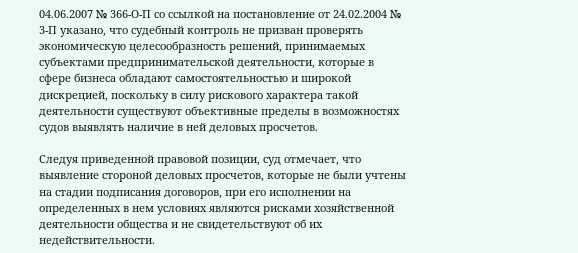04.06.2007 № 366-О-П со ссылкой на постановление от 24.02.2004 № 3-П указано, что судебный контроль не призван проверять экономическую целесообразность решений, принимаемых субъектами предпринимательской деятельности, которые в сфере бизнеса обладают самостоятельностью и широкой дискрецией, поскольку в силу рискового характера такой деятельности существуют объективные пределы в возможностях судов выявлять наличие в ней деловых просчетов.

Следуя приведенной правовой позиции, суд отмечает, что выявление стороной деловых просчетов, которые не были учтены на стадии подписания договоров, при его исполнении на определенных в нем условиях являются рисками хозяйственной деятельности общества и не свидетельствуют об их недействительности.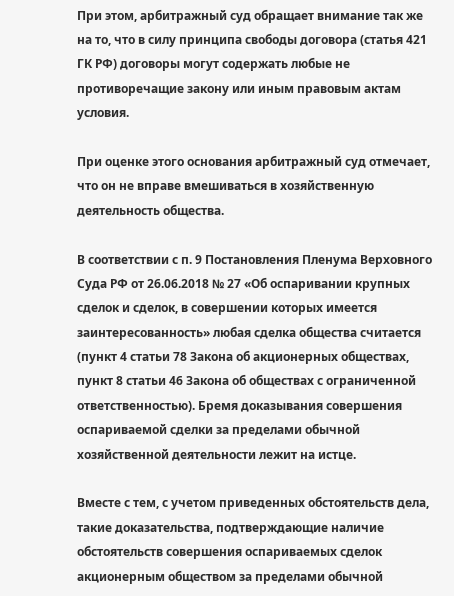При этом, арбитражный суд обращает внимание так же на то, что в силу принципа свободы договора (статья 421 ГК РФ) договоры могут содержать любые не противоречащие закону или иным правовым актам условия.

При оценке этого основания арбитражный суд отмечает, что он не вправе вмешиваться в хозяйственную деятельность общества.

В соответствии с п. 9 Постановления Пленума Верховного Суда РФ от 26.06.2018 № 27 «Об оспаривании крупных сделок и сделок, в совершении которых имеется заинтересованность» любая сделка общества считается (пункт 4 статьи 78 Закона об акционерных обществах, пункт 8 статьи 46 Закона об обществах с ограниченной ответственностью). Бремя доказывания совершения оспариваемой сделки за пределами обычной хозяйственной деятельности лежит на истце.

Вместе с тем, с учетом приведенных обстоятельств дела, такие доказательства, подтверждающие наличие обстоятельств совершения оспариваемых сделок акционерным обществом за пределами обычной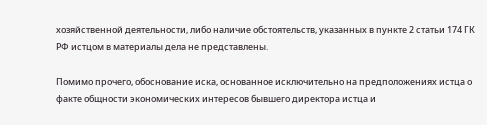хозяйственной деятельности, либо наличие обстоятельств, указанных в пункте 2 статьи 174 ГК РФ истцом в материалы дела не представлены.

Помимо прочего, обоснование иска, основанное исключительно на предположениях истца о факте общности экономических интересов бывшего директора истца и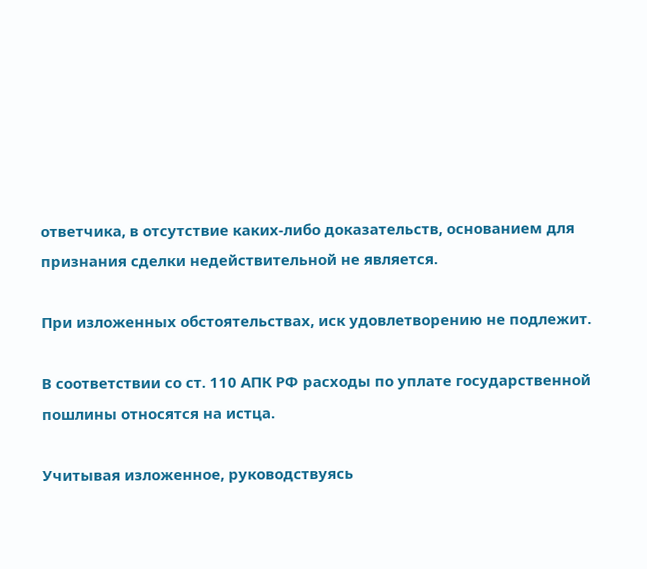ответчика, в отсутствие каких-либо доказательств, основанием для признания сделки недействительной не является.

При изложенных обстоятельствах, иск удовлетворению не подлежит.

В соответствии со ст. 110 АПК РФ расходы по уплате государственной пошлины относятся на истца.

Учитывая изложенное, руководствуясь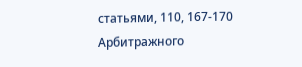статьями, 110, 167-170 Арбитражного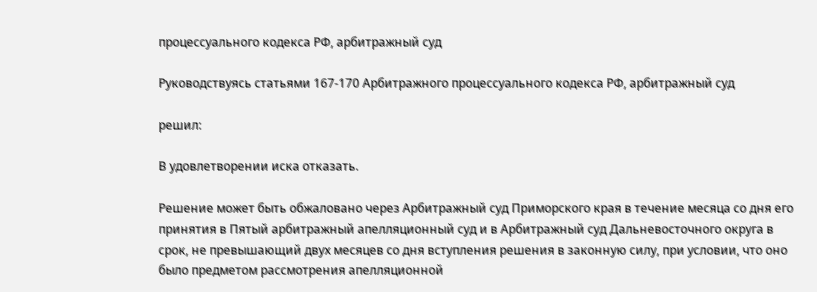процессуального кодекса РФ, арбитражный суд

Руководствуясь статьями 167-170 Арбитражного процессуального кодекса РФ, арбитражный суд

решил:

В удовлетворении иска отказать.

Решение может быть обжаловано через Арбитражный суд Приморского края в течение месяца со дня его принятия в Пятый арбитражный апелляционный суд и в Арбитражный суд Дальневосточного округа в срок, не превышающий двух месяцев со дня вступления решения в законную силу, при условии, что оно было предметом рассмотрения апелляционной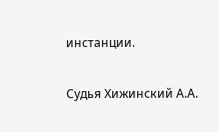инстанции.

Судья Хижинский А.А.